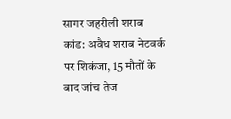सागर जहरीली शराब कांड: अवैध शराब नेटवर्क पर शिकंजा, 15 मौतों के बाद जांच तेज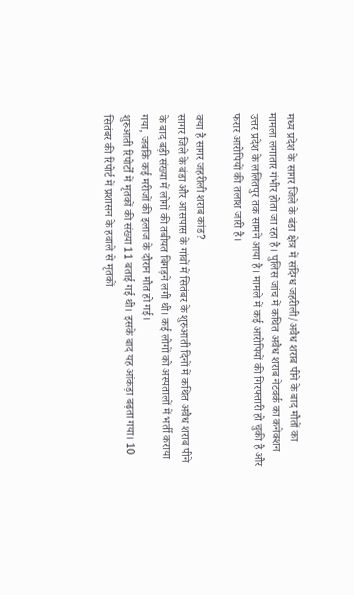मध्य प्रदेश के सागर जिले के बंडा क्षेत्र में संदिग्ध जहरीली/अवैध शराब पीने के बाद मौतों का मामला लगातार गंभीर होता जा रहा है। पुलिस जांच में कथित अवैध शराब नेटवर्क का कनेक्शन उत्तर प्रदेश के ललितपुर तक सामने आया है। मामले में कई आरोपियों की गिरफ्तारी हो चुकी है और फरार आरोपियों की तलाश जारी है।

क्या है सागर जहरीली शराब कांड?
सागर जिले के बंडा और आसपास के गांवों में सितंबर के शुरुआती दिनों में कथित अवैध शराब पीने के बाद बड़ी संख्या में लोगों की तबीयत बिगड़ने लगी थी। कई लोगों को अस्पतालों में भर्ती कराया गया, जबकि कई मरीजों की इलाज के दौरान मौत हो गई।
शुरुआती रिपोर्टों में मृतकों की संख्या 11 बताई गई थी। इसके बाद यह आंकड़ा बढ़ता गया। 10 सितंबर की रिपोर्ट में प्रशासन के हवाले से मृतकों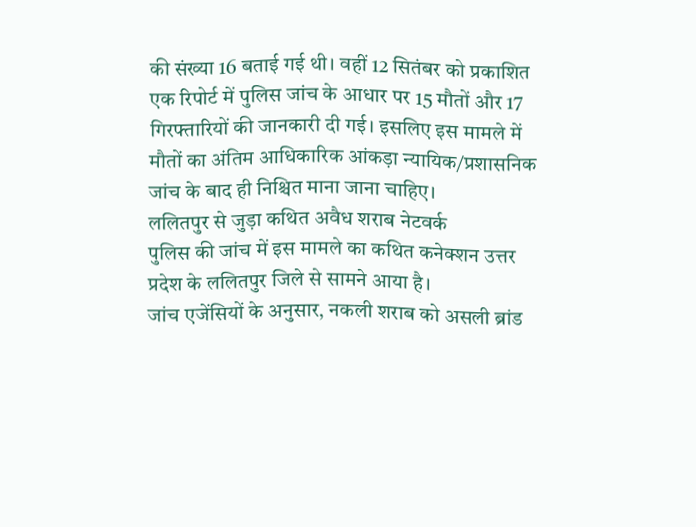की संख्या 16 बताई गई थी। वहीं 12 सितंबर को प्रकाशित एक रिपोर्ट में पुलिस जांच के आधार पर 15 मौतों और 17 गिरफ्तारियों की जानकारी दी गई। इसलिए इस मामले में मौतों का अंतिम आधिकारिक आंकड़ा न्यायिक/प्रशासनिक जांच के बाद ही निश्चित माना जाना चाहिए।
ललितपुर से जुड़ा कथित अवैध शराब नेटवर्क
पुलिस की जांच में इस मामले का कथित कनेक्शन उत्तर प्रदेश के ललितपुर जिले से सामने आया है।
जांच एजेंसियों के अनुसार, नकली शराब को असली ब्रांड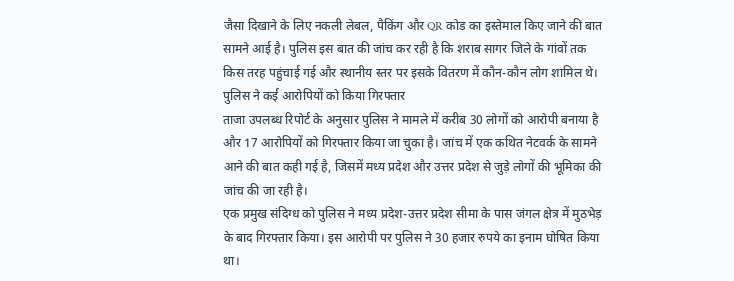जैसा दिखाने के लिए नकली लेबल, पैकिंग और QR कोड का इस्तेमाल किए जाने की बात सामने आई है। पुलिस इस बात की जांच कर रही है कि शराब सागर जिले के गांवों तक किस तरह पहुंचाई गई और स्थानीय स्तर पर इसके वितरण में कौन-कौन लोग शामिल थे।
पुलिस ने कई आरोपियों को किया गिरफ्तार
ताजा उपलब्ध रिपोर्ट के अनुसार पुलिस ने मामले में करीब 30 लोगों को आरोपी बनाया है और 17 आरोपियों को गिरफ्तार किया जा चुका है। जांच में एक कथित नेटवर्क के सामने आने की बात कही गई है, जिसमें मध्य प्रदेश और उत्तर प्रदेश से जुड़े लोगों की भूमिका की जांच की जा रही है।
एक प्रमुख संदिग्ध को पुलिस ने मध्य प्रदेश-उत्तर प्रदेश सीमा के पास जंगल क्षेत्र में मुठभेड़ के बाद गिरफ्तार किया। इस आरोपी पर पुलिस ने 30 हजार रुपये का इनाम घोषित किया था।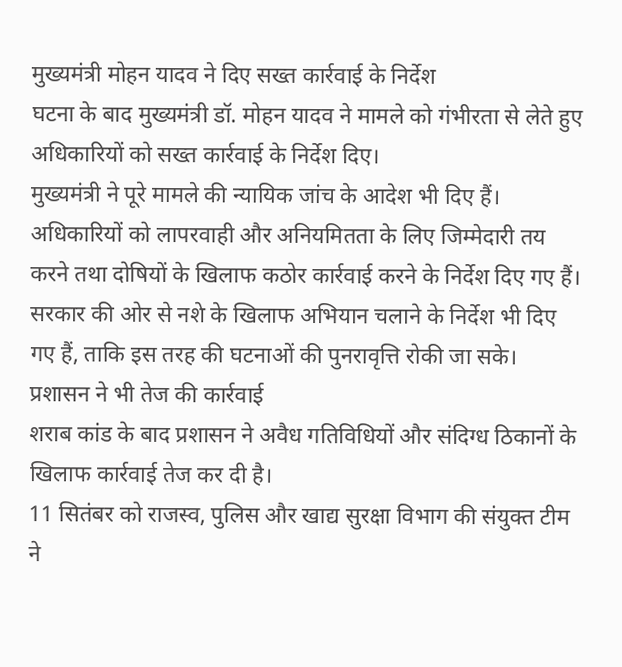मुख्यमंत्री मोहन यादव ने दिए सख्त कार्रवाई के निर्देश
घटना के बाद मुख्यमंत्री डॉ. मोहन यादव ने मामले को गंभीरता से लेते हुए अधिकारियों को सख्त कार्रवाई के निर्देश दिए।
मुख्यमंत्री ने पूरे मामले की न्यायिक जांच के आदेश भी दिए हैं। अधिकारियों को लापरवाही और अनियमितता के लिए जिम्मेदारी तय करने तथा दोषियों के खिलाफ कठोर कार्रवाई करने के निर्देश दिए गए हैं।
सरकार की ओर से नशे के खिलाफ अभियान चलाने के निर्देश भी दिए गए हैं, ताकि इस तरह की घटनाओं की पुनरावृत्ति रोकी जा सके।
प्रशासन ने भी तेज की कार्रवाई
शराब कांड के बाद प्रशासन ने अवैध गतिविधियों और संदिग्ध ठिकानों के खिलाफ कार्रवाई तेज कर दी है।
11 सितंबर को राजस्व, पुलिस और खाद्य सुरक्षा विभाग की संयुक्त टीम ने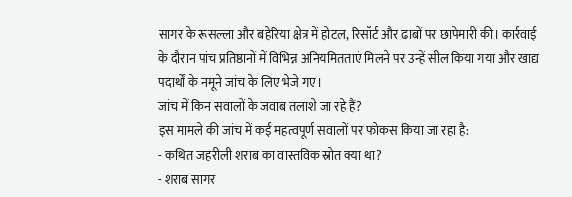सागर के रूसल्ला और बहेरिया क्षेत्र में होटल, रिसॉर्ट और ढाबों पर छापेमारी की। कार्रवाई के दौरान पांच प्रतिष्ठानों में विभिन्न अनियमितताएं मिलने पर उन्हें सील किया गया और खाद्य पदार्थों के नमूने जांच के लिए भेजे गए।
जांच में किन सवालों के जवाब तलाशे जा रहे हैं?
इस मामले की जांच में कई महत्वपूर्ण सवालों पर फोकस किया जा रहा है:
- कथित जहरीली शराब का वास्तविक स्रोत क्या था?
- शराब सागर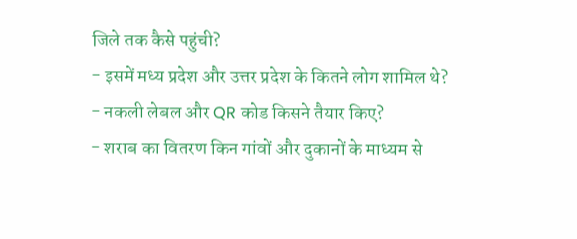जिले तक कैसे पहुंची?
- इसमें मध्य प्रदेश और उत्तर प्रदेश के कितने लोग शामिल थे?
- नकली लेबल और QR कोड किसने तैयार किए?
- शराब का वितरण किन गांवों और दुकानों के माध्यम से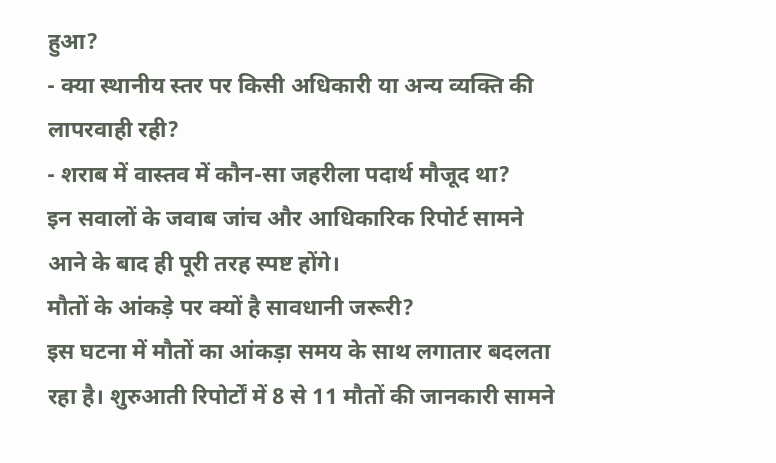हुआ?
- क्या स्थानीय स्तर पर किसी अधिकारी या अन्य व्यक्ति की लापरवाही रही?
- शराब में वास्तव में कौन-सा जहरीला पदार्थ मौजूद था?
इन सवालों के जवाब जांच और आधिकारिक रिपोर्ट सामने आने के बाद ही पूरी तरह स्पष्ट होंगे।
मौतों के आंकड़े पर क्यों है सावधानी जरूरी?
इस घटना में मौतों का आंकड़ा समय के साथ लगातार बदलता रहा है। शुरुआती रिपोर्टों में 8 से 11 मौतों की जानकारी सामने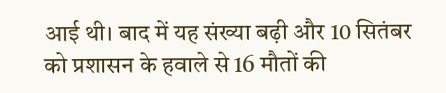आई थी। बाद में यह संख्या बढ़ी और 10 सितंबर को प्रशासन के हवाले से 16 मौतों की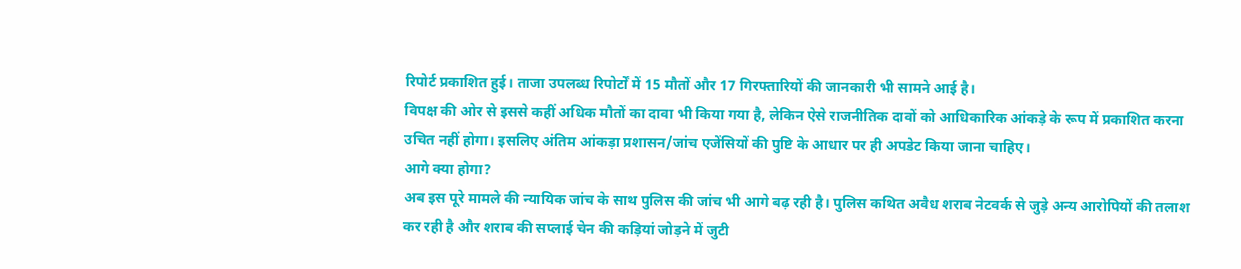रिपोर्ट प्रकाशित हुई। ताजा उपलब्ध रिपोर्टों में 15 मौतों और 17 गिरफ्तारियों की जानकारी भी सामने आई है।
विपक्ष की ओर से इससे कहीं अधिक मौतों का दावा भी किया गया है, लेकिन ऐसे राजनीतिक दावों को आधिकारिक आंकड़े के रूप में प्रकाशित करना उचित नहीं होगा। इसलिए अंतिम आंकड़ा प्रशासन/जांच एजेंसियों की पुष्टि के आधार पर ही अपडेट किया जाना चाहिए।
आगे क्या होगा?
अब इस पूरे मामले की न्यायिक जांच के साथ पुलिस की जांच भी आगे बढ़ रही है। पुलिस कथित अवैध शराब नेटवर्क से जुड़े अन्य आरोपियों की तलाश कर रही है और शराब की सप्लाई चेन की कड़ियां जोड़ने में जुटी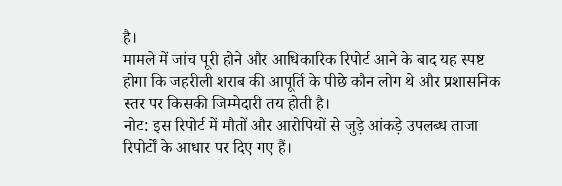है।
मामले में जांच पूरी होने और आधिकारिक रिपोर्ट आने के बाद यह स्पष्ट होगा कि जहरीली शराब की आपूर्ति के पीछे कौन लोग थे और प्रशासनिक स्तर पर किसकी जिम्मेदारी तय होती है।
नोट: इस रिपोर्ट में मौतों और आरोपियों से जुड़े आंकड़े उपलब्ध ताजा रिपोर्टों के आधार पर दिए गए हैं।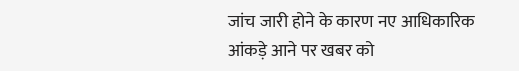जांच जारी होने के कारण नए आधिकारिक आंकड़े आने पर खबर को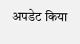अपडेट किया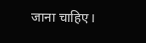जाना चाहिए।